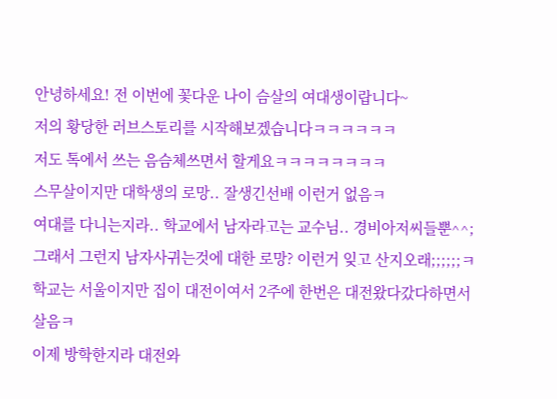안녕하세요! 전 이번에 꽃다운 나이 슴살의 여대생이랍니다~
저의 황당한 러브스토리를 시작해보겠습니다ㅋㅋㅋㅋㅋㅋ
저도 톡에서 쓰는 음슴체쓰면서 할게요ㅋㅋㅋㅋㅋㅋㅋㅋ
스무살이지만 대학생의 로망.. 잘생긴선배 이런거 없음ㅋ
여대를 다니는지라.. 학교에서 남자라고는 교수님.. 경비아저씨들뿐^^;
그래서 그런지 남자사귀는것에 대한 로망? 이런거 잊고 산지오래;;;;;;ㅋ
학교는 서울이지만 집이 대전이여서 2주에 한번은 대전왔다갔다하면서 살음ㅋ
이제 방학한지라 대전와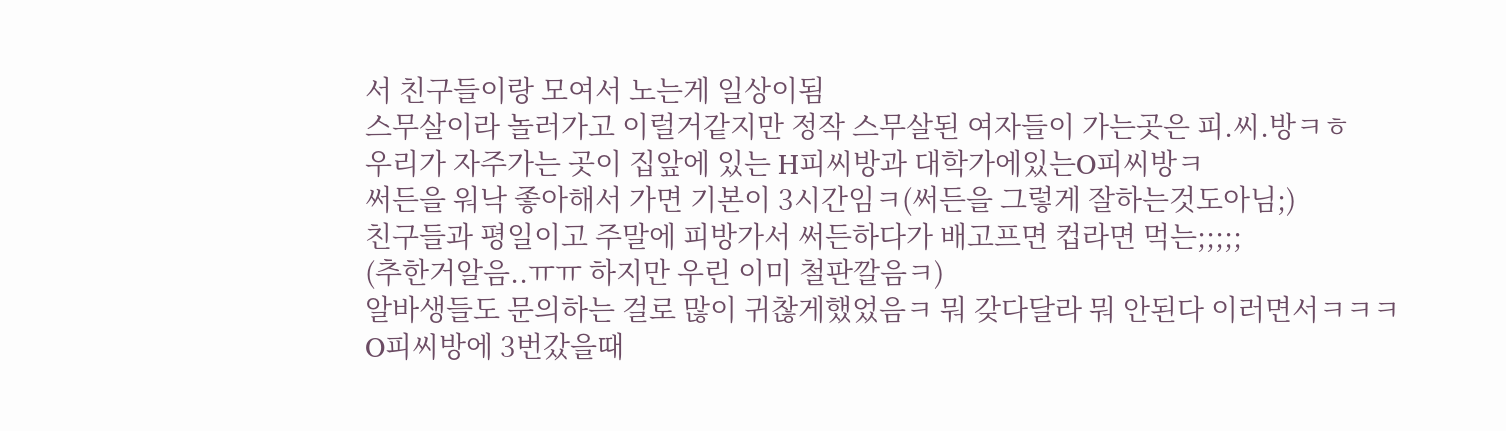서 친구들이랑 모여서 노는게 일상이됨
스무살이라 놀러가고 이럴거같지만 정작 스무살된 여자들이 가는곳은 피.씨.방ㅋㅎ
우리가 자주가는 곳이 집앞에 있는 H피씨방과 대학가에있는O피씨방ㅋ
써든을 워낙 좋아해서 가면 기본이 3시간임ㅋ(써든을 그렇게 잘하는것도아님;)
친구들과 평일이고 주말에 피방가서 써든하다가 배고프면 컵라면 먹는;;;;;
(추한거알음..ㅠㅠ 하지만 우린 이미 철판깔음ㅋ)
알바생들도 문의하는 걸로 많이 귀찮게했었음ㅋ 뭐 갖다달라 뭐 안된다 이러면서ㅋㅋㅋ
O피씨방에 3번갔을때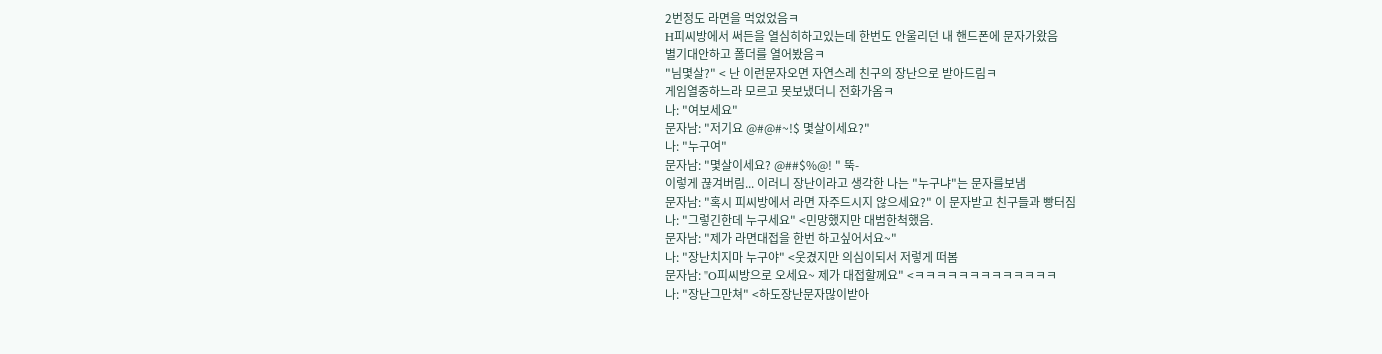2번정도 라면을 먹었었음ㅋ
H피씨방에서 써든을 열심히하고있는데 한번도 안울리던 내 핸드폰에 문자가왔음
별기대안하고 폴더를 열어봤음ㅋ
"님몇살?" < 난 이런문자오면 자연스레 친구의 장난으로 받아드림ㅋ
게임열중하느라 모르고 못보냈더니 전화가옴ㅋ
나: "여보세요"
문자남: "저기요 @#@#~!$ 몇살이세요?"
나: "누구여"
문자남: "몇살이세요? @##$%@! " 뚝-
이렇게 끊겨버림... 이러니 장난이라고 생각한 나는 "누구냐"는 문자를보냄
문자남: "혹시 피씨방에서 라면 자주드시지 않으세요?" 이 문자받고 친구들과 빵터짐
나: "그렇긴한데 누구세요" <민망했지만 대범한척했음.
문자남: "제가 라면대접을 한번 하고싶어서요~"
나: "장난치지마 누구야" <웃겼지만 의심이되서 저렇게 떠봄
문자남: "O피씨방으로 오세요~ 제가 대접할께요" <ㅋㅋㅋㅋㅋㅋㅋㅋㅋㅋㅋㅋㅋ
나: "장난그만쳐" <하도장난문자많이받아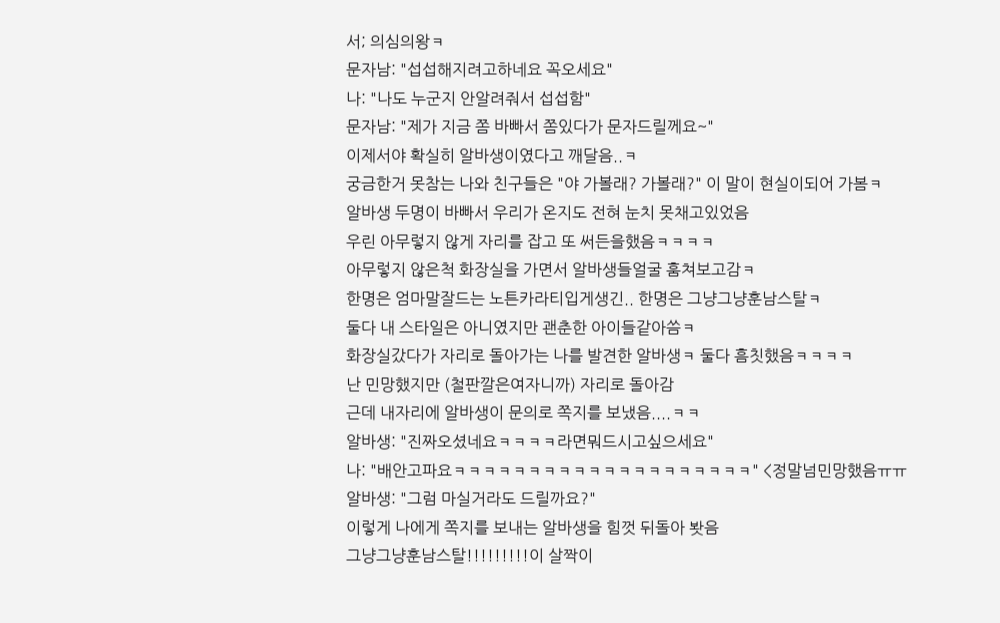서; 의심의왕ㅋ
문자남: "섭섭해지려고하네요 꼭오세요"
나: "나도 누군지 안알려줘서 섭섭함"
문자남: "제가 지금 쫌 바빠서 쫌있다가 문자드릴께요~"
이제서야 확실히 알바생이였다고 깨달음..ㅋ
궁금한거 못참는 나와 친구들은 "야 가볼래? 가볼래?" 이 말이 현실이되어 가봄ㅋ
알바생 두명이 바빠서 우리가 온지도 전혀 눈치 못채고있었음
우린 아무렇지 않게 자리를 잡고 또 써든을했음ㅋㅋㅋㅋ
아무렇지 않은척 화장실을 가면서 알바생들얼굴 훔쳐보고감ㅋ
한명은 엄마말잘드는 노튼카라티입게생긴.. 한명은 그냥그냥훈남스탈ㅋ
둘다 내 스타일은 아니였지만 괜춘한 아이들같아씀ㅋ
화장실갔다가 자리로 돌아가는 나를 발견한 알바생ㅋ 둘다 흠칫했음ㅋㅋㅋㅋ
난 민망했지만 (철판깔은여자니까) 자리로 돌아감
근데 내자리에 알바생이 문의로 쪽지를 보냈음....ㅋㅋ
알바생: "진짜오셨네요ㅋㅋㅋㅋ라면뭐드시고싶으세요"
나: "배안고파요ㅋㅋㅋㅋㅋㅋㅋㅋㅋㅋㅋㅋㅋㅋㅋㅋㅋㅋㅋㅋ" <정말넘민망했음ㅠㅠ
알바생: "그럼 마실거라도 드릴까요?"
이렇게 나에게 쪽지를 보내는 알바생을 힘껏 뒤돌아 봣음
그냥그냥훈남스탈!!!!!!!!!이 살짝이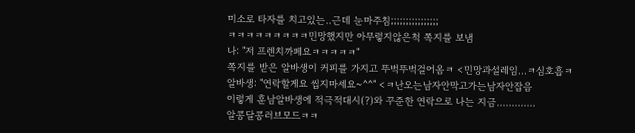미소로 타자를 치고있는..근데 눈마주침;;;;;;;;;;;;;;;;
ㅋㅋㅋㅋㅋㅋㅋㅋㅋ민망했지만 아무렇지않은척 쪽지를 보냄
나: "저 프렌치까페요ㅋㅋㅋㅋㅋ"
쪽지를 받은 알바생이 커피를 가지고 뚜벅뚜벅걸어옴ㅋ <민망과설레임...ㅋ심호흡ㅋ
알바생: "연락할게요 씹지마세요~^^" <ㅋ난오는남자안막고가는남자안잡음
이렇게 훈남알바생에 적극적대시(?)와 꾸준한 연락으로 나는 지금.............
알콩달콩러브모드ㅋㅋ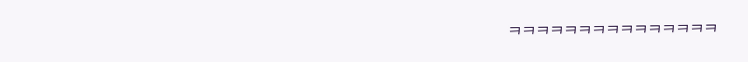ㅋㅋㅋㅋㅋㅋㅋㅋㅋㅋㅋㅋㅋㅋㅋ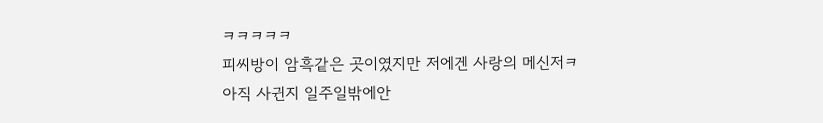ㅋㅋㅋㅋㅋ
피씨방이 암흑같은 곳이였지만 저에겐 사랑의 메신저ㅋ
아직 사귄지 일주일밖에안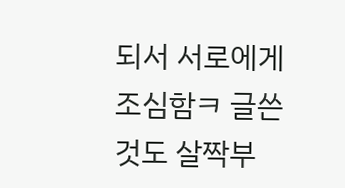되서 서로에게 조심함ㅋ 글쓴것도 살짝부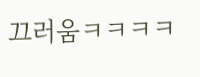끄러움ㅋㅋㅋㅋ